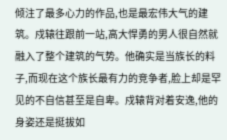倾注了最多心力的作品,也是最宏伟大气的建筑。戍辕往跟前一站,高大悍勇的男人很自然就融入了整个建筑的气势。他确实是当族长的料子,而现在这个族长最有力的竞争者,脸上却是罕见的不自信甚至是自卑。戍辕背对着安逸,他的身姿还是挺拔如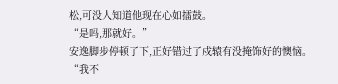松,可没人知道他现在心如擂鼓。
“是吗,那就好。”
安逸脚步停顿了下,正好错过了戍辕有没掩饰好的懊恼。“我不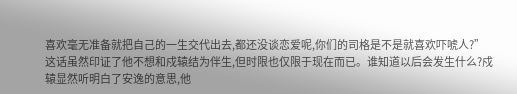喜欢毫无准备就把自己的一生交代出去,都还没谈恋爱呢,你们的司格是不是就喜欢吓唬人?”
这话虽然印证了他不想和戍辕结为伴生,但时限也仅限于现在而已。谁知道以后会发生什么?戍辕显然听明白了安逸的意思,他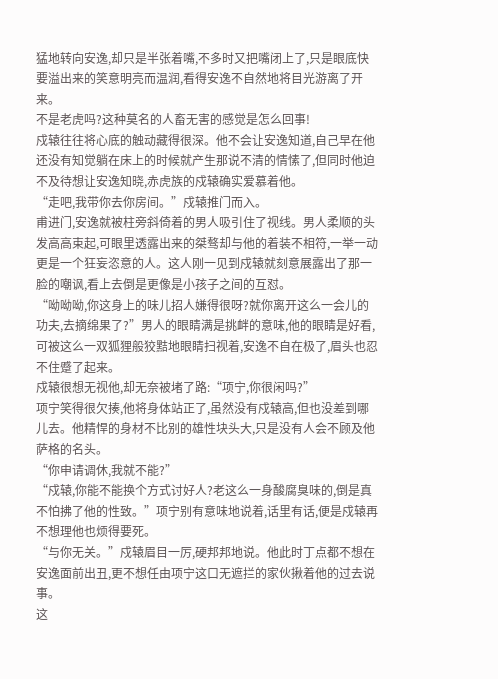猛地转向安逸,却只是半张着嘴,不多时又把嘴闭上了,只是眼底快要溢出来的笑意明亮而温润,看得安逸不自然地将目光游离了开来。
不是老虎吗?这种莫名的人畜无害的感觉是怎么回事!
戍辕往往将心底的触动藏得很深。他不会让安逸知道,自己早在他还没有知觉躺在床上的时候就产生那说不清的情愫了,但同时他迫不及待想让安逸知晓,赤虎族的戍辕确实爱慕着他。
“走吧,我带你去你房间。”戍辕推门而入。
甫进门,安逸就被柱旁斜倚着的男人吸引住了视线。男人柔顺的头发高高束起,可眼里透露出来的桀骜却与他的着装不相符,一举一动更是一个狂妄恣意的人。这人刚一见到戍辕就刻意展露出了那一脸的嘲讽,看上去倒是更像是小孩子之间的互怼。
“呦呦呦,你这身上的味儿招人嫌得很呀?就你离开这么一会儿的功夫,去摘绵果了?”男人的眼睛满是挑衅的意味,他的眼睛是好看,可被这么一双狐狸般狡黠地眼睛扫视着,安逸不自在极了,眉头也忍不住蹙了起来。
戍辕很想无视他,却无奈被堵了路:“项宁,你很闲吗?”
项宁笑得很欠揍,他将身体站正了,虽然没有戍辕高,但也没差到哪儿去。他精悍的身材不比别的雄性块头大,只是没有人会不顾及他萨格的名头。
“你申请调休,我就不能?”
“戍辕,你能不能换个方式讨好人?老这么一身酸腐臭味的,倒是真不怕拂了他的性致。”项宁别有意味地说着,话里有话,便是戍辕再不想理他也烦得要死。
“与你无关。”戍辕眉目一厉,硬邦邦地说。他此时丁点都不想在安逸面前出丑,更不想任由项宁这口无遮拦的家伙揪着他的过去说事。
这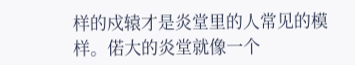样的戍辕才是炎堂里的人常见的模样。偌大的炎堂就像一个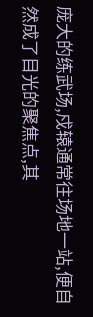庞大的练武场,戍辕通常往场地一站,便自然成了目光的聚焦点,其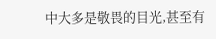中大多是敬畏的目光,甚至有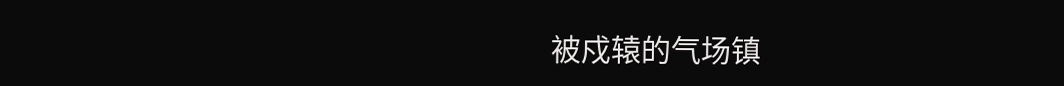被戍辕的气场镇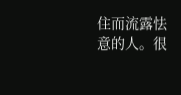住而流露怯意的人。很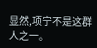显然,项宁不是这群人之一。